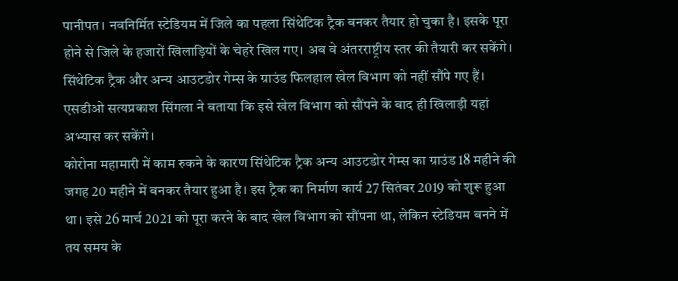पानीपत। नवनिर्मित स्टेडियम में जिले का पहला सिंथेटिक ट्रैक बनकर तैयार हो चुका है। इसके पूरा होने से जिले के हजारों खिलाड़ियों के चेहरे खिल गए। अब वे अंतरराष्ट्रीय स्तर की तैयारी कर सकेंगे। सिंथेटिक ट्रैक और अन्य आउटडोर गेम्स के ग्राउंड फिलहाल खेल विभाग को नहीं सौंपे गए हैं। एसडीओ सत्यप्रकाश सिंगला ने बताया कि इसे खेल विभाग को सौंपने के बाद ही खिलाड़ी यहां अभ्यास कर सकेंगे।
कोरोना महामारी में काम रुकने के कारण सिंथेटिक ट्रैक अन्य आउटडोर गेम्स का ग्राउंड 18 महीने की जगह 20 महीने में बनकर तैयार हुआ है। इस ट्रैक का निर्माण कार्य 27 सितंबर 2019 को शुरू हुआ था। इसे 26 मार्च 2021 को पूरा करने के बाद खेल विभाग को सौंपना था, लेकिन स्टेडियम बनने में तय समय के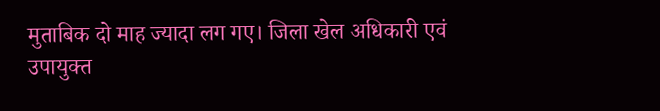मुताबिक दो माह ज्यादा लग गए। जिला खेल अधिकारी एवं उपायुक्त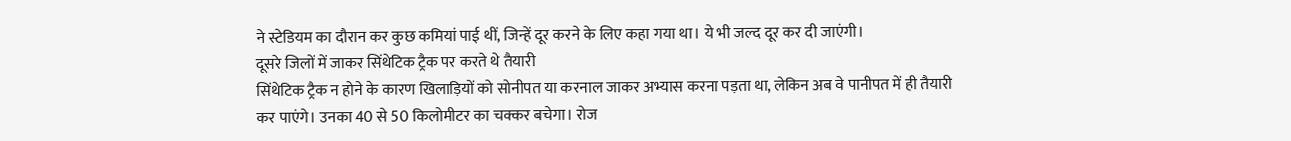ने स्टेडियम का दौरान कर कुछ कमियां पाई थीं, जिन्हें दूर करने के लिए कहा गया था। ये भी जल्द दूर कर दी जाएंगी।
दूसरे जिलों में जाकर सिंथेटिक ट्रैक पर करते थे तैयारी
सिंथेटिक ट्रैक न होने के कारण खिलाड़ियों को सोनीपत या करनाल जाकर अभ्यास करना पड़ता था, लेकिन अब वे पानीपत में ही तैयारी कर पाएंगे। उनका 40 से 50 किलोमीटर का चक्कर बचेगा। रोज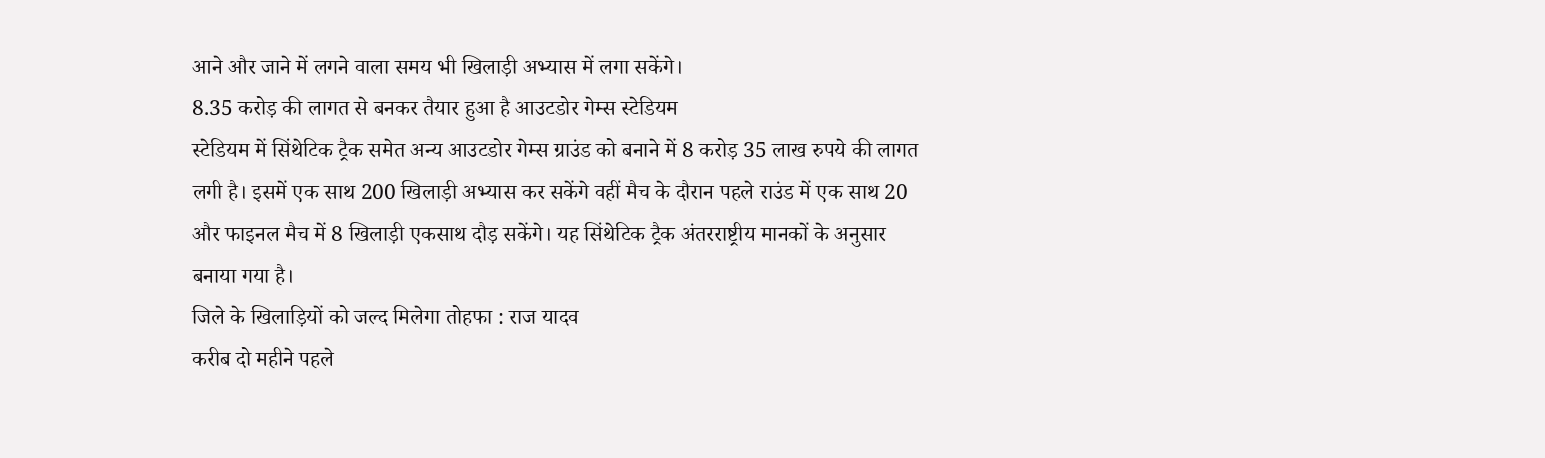आने और जाने में लगने वाला समय भी खिलाड़ी अभ्यास में लगा सकेंगे।
8.35 करोड़ की लागत से बनकर तैयार हुआ है आउटडोर गेम्स स्टेडियम
स्टेडियम में सिंथेटिक ट्रैक समेत अन्य आउटडोर गेम्स ग्राउंड को बनाने में 8 करोड़ 35 लाख रुपये की लागत लगी है। इसमें एक साथ 200 खिलाड़ी अभ्यास कर सकेंगे वहीं मैच के दौरान पहले राउंड में एक साथ 20 और फाइनल मैच में 8 खिलाड़ी एकसाथ दौड़ सकेंगे। यह सिंथेटिक ट्रैक अंतरराष्ट्रीय मानकों के अनुसार बनाया गया है।
जिले के खिलाड़ियों को जल्द मिलेगा तोहफा : राज यादव
करीब दो महीने पहले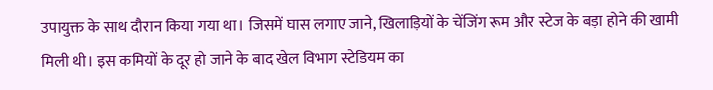उपायुक्त के साथ दौरान किया गया था। जिसमें घास लगाए जाने, खिलाड़ियों के चेंजिंग रूम और स्टेज के बड़ा होने की खामी मिली थी। इस कमियों के दूर हो जाने के बाद खेल विभाग स्टेडियम का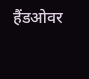हैंडओवर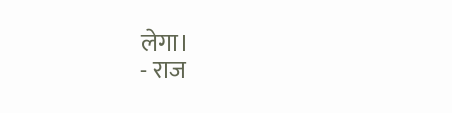लेगा।
- राज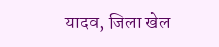यादव, जिला खेल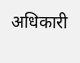अधिकारी